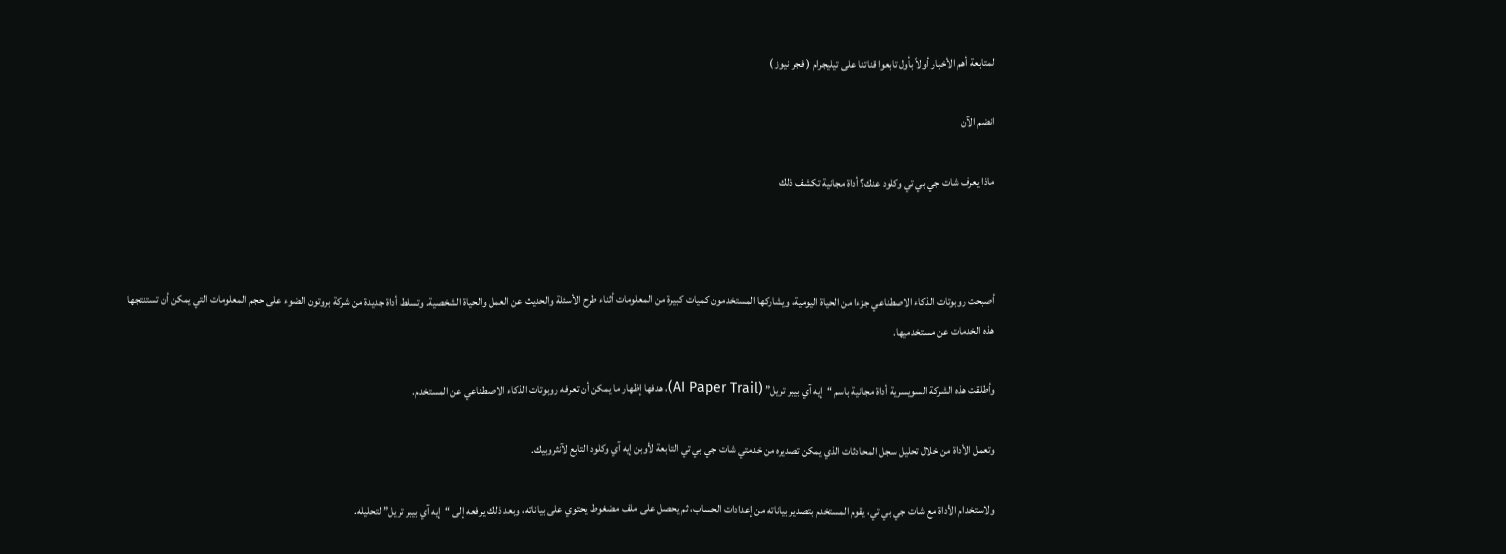لمتابعة أهم الأخبار أولاً بأول تابعوا قناتنا على تيليجرام ( فجر نيوز )

انضم الآن

ماذا يعرف شات جي بي تي وكلود عنك؟ أداة مجانية تكشف ذلك



أصبحت روبوتات الذكاء الاصطناعي جزءا من الحياة اليومية، ويشاركها المستخدمون كميات كبيرة من المعلومات أثناء طرح الأسئلة والحديث عن العمل والحياة الشخصية. وتسلط أداة جديدة من شركة بروتون الضوء على حجم المعلومات التي يمكن أن تستنتجها هذه الخدمات عن مستخدميها.

وأطلقت هذه الشركة السويسرية أداة مجانية باسم “إيه آي بيبر تريل” (AI Paper Trail)، هدفها إظهار ما يمكن أن تعرفه روبوتات الذكاء الاصطناعي عن المستخدم.

وتعمل الأداة من خلال تحليل سجل المحادثات الذي يمكن تصديره من خدمتي شات جي بي تي التابعة لأوبن إيه آي وكلود التابع لآنثروبيك.

ولاستخدام الأداة مع شات جي بي تي، يقوم المستخدم بتصدير بياناته من إعدادات الحساب، ثم يحصل على ملف مضغوط يحتوي على بياناته، وبعد ذلك يرفعه إلى “إيه آي بيبر تريل” لتحليله.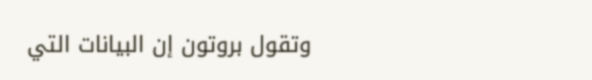وتقول بروتون إن البيانات التي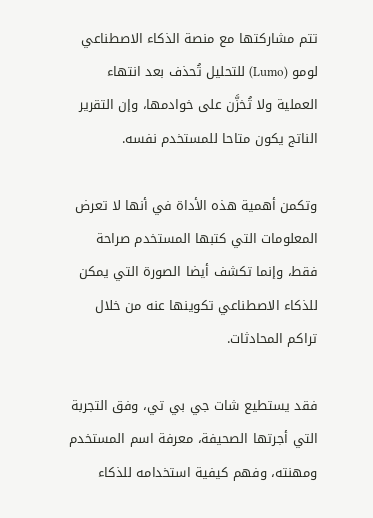تتم مشاركتها مع منصة الذكاء الاصطناعي لومو (Lumo) للتحليل تُحذف بعد انتهاء العملية ولا تُخزَّن على خوادمها، وإن التقرير الناتج يكون متاحا للمستخدم نفسه.

وتكمن أهمية هذه الأداة في أنها لا تعرض المعلومات التي كتبها المستخدم صراحة فقط، وإنما تكشف أيضا الصورة التي يمكن للذكاء الاصطناعي تكوينها عنه من خلال تراكم المحادثات.

فقد يستطيع شات جي بي تي، وفق التجربة التي أجرتها الصحيفة، معرفة اسم المستخدم ومهنته، وفهم كيفية استخدامه للذكاء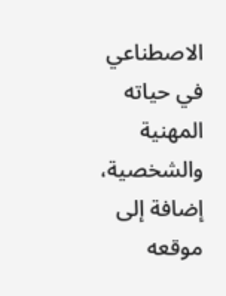الاصطناعي في حياته المهنية والشخصية، إضافة إلى موقعه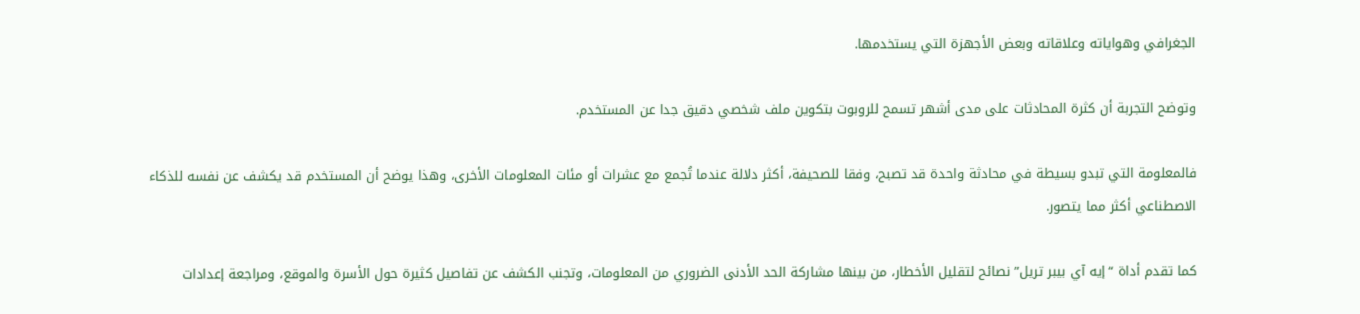الجغرافي وهواياته وعلاقاته وبعض الأجهزة التي يستخدمها.

وتوضح التجربة أن كثرة المحادثات على مدى أشهر تسمح للروبوت بتكوين ملف شخصي دقيق جدا عن المستخدم.

فالمعلومة التي تبدو بسيطة في محادثة واحدة قد تصبح، وفقا للصحيفة، أكثر دلالة عندما تُجمع مع عشرات أو مئات المعلومات الأخرى، وهذا يوضح أن المستخدم قد يكشف عن نفسه للذكاء الاصطناعي أكثر مما يتصور.

كما تقدم أداة “إيه آي بيبر تريل” نصائح لتقليل الأخطار، من بينها مشاركة الحد الأدنى الضروري من المعلومات، وتجنب الكشف عن تفاصيل كثيرة حول الأسرة والموقع، ومراجعة إعدادات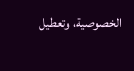الخصوصية، وتعطيل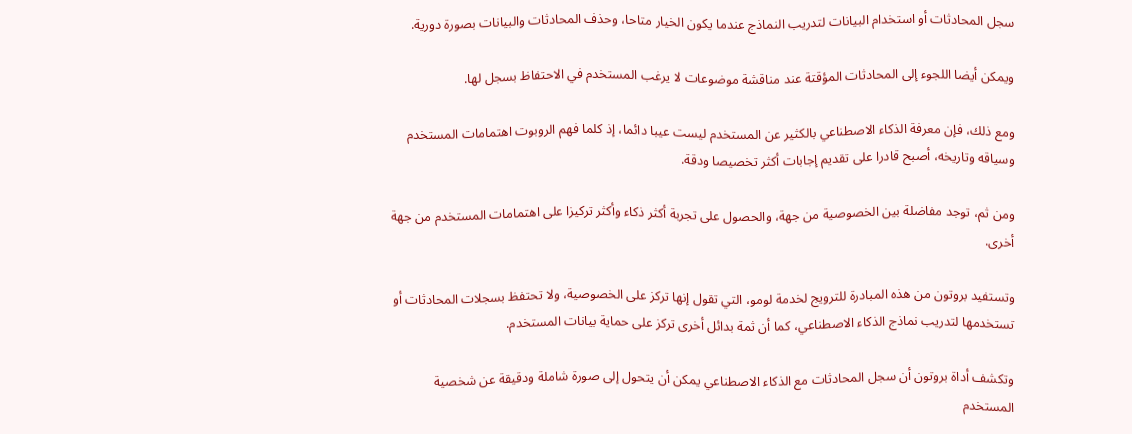سجل المحادثات أو استخدام البيانات لتدريب النماذج عندما يكون الخيار متاحا، وحذف المحادثات والبيانات بصورة دورية.

ويمكن أيضا اللجوء إلى المحادثات المؤقتة عند مناقشة موضوعات لا يرغب المستخدم في الاحتفاظ بسجل لها.

ومع ذلك، فإن معرفة الذكاء الاصطناعي بالكثير عن المستخدم ليست عيبا دائما، إذ كلما فهم الروبوت اهتمامات المستخدم وسياقه وتاريخه، أصبح قادرا على تقديم إجابات أكثر تخصيصا ودقة.

ومن ثم، توجد مفاضلة بين الخصوصية من جهة، والحصول على تجربة أكثر ذكاء وأكثر تركيزا على اهتمامات المستخدم من جهة أخرى.

وتستفيد بروتون من هذه المبادرة للترويج لخدمة لومو، التي تقول إنها تركز على الخصوصية، ولا تحتفظ بسجلات المحادثات أو تستخدمها لتدريب نماذج الذكاء الاصطناعي، كما أن ثمة بدائل أخرى تركز على حماية بيانات المستخدم.

وتكشف أداة بروتون أن سجل المحادثات مع الذكاء الاصطناعي يمكن أن يتحول إلى صورة شاملة ودقيقة عن شخصية المستخدم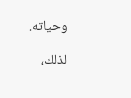وحياته.

لذلك،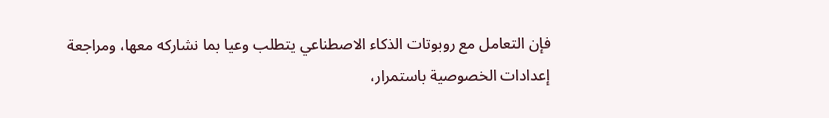فإن التعامل مع روبوتات الذكاء الاصطناعي يتطلب وعيا بما نشاركه معها، ومراجعة إعدادات الخصوصية باستمرار،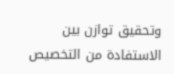وتحقيق توازن بين الاستفادة من التخصيص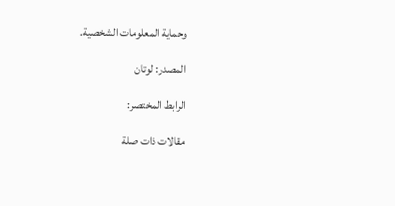وحماية المعلومات الشخصية.

المصدر: لوتان

الرابط المختصر:

مقالات ذات صلة